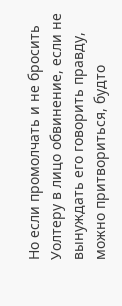Но если промолчать и не бросить Уолтеру в лицо обвинение, если не вынуждать его говорить правду, можно притвориться, будто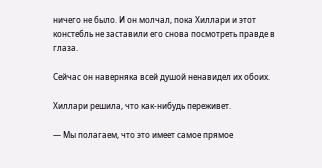ничего не было. И он молчал, пока Хиллари и этот констебль не заставили его снова посмотреть правде в глаза.

Сейчас он наверняка всей душой ненавидел их обоих.

Хиллари решила, что как-нибудь переживет.

— Мы полагаем, что это имеет самое прямое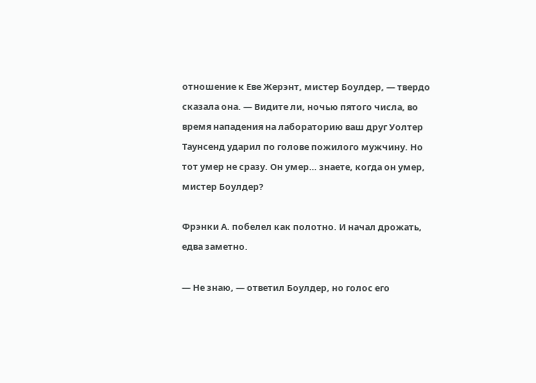отношение к Еве Жерэнт, мистер Боулдер, — твердо сказала она. — Видите ли, ночью пятого числа, во время нападения на лабораторию ваш друг Уолтер Таунсенд ударил по голове пожилого мужчину. Но тот умер не сразу. Он умер… знаете, когда он умер, мистер Боулдер?

Фрэнки А. побелел как полотно. И начал дрожать, едва заметно.

— Не знаю, — ответил Боулдер, но голос его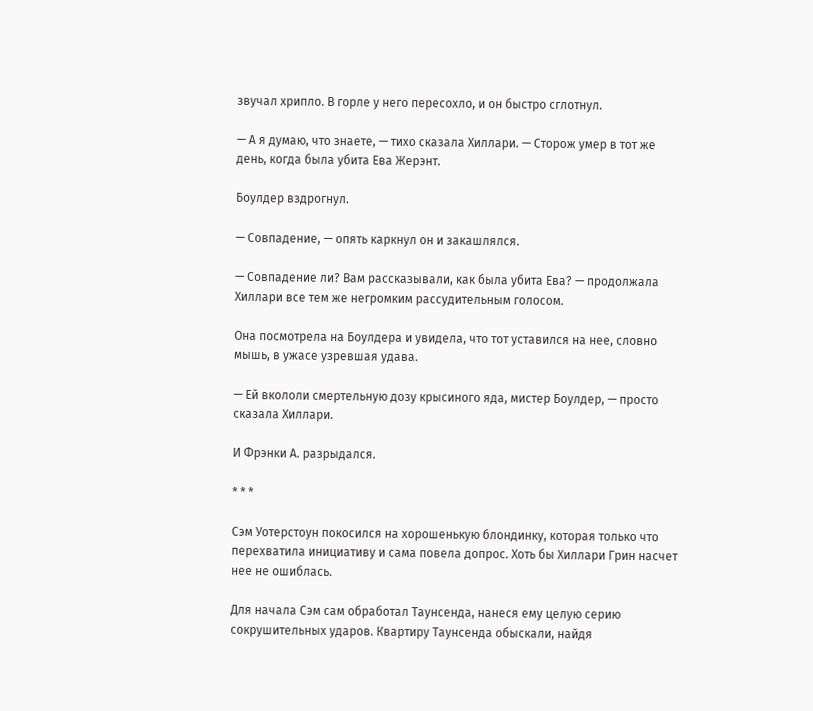звучал хрипло. В горле у него пересохло, и он быстро сглотнул.

— А я думаю, что знаете, — тихо сказала Хиллари. — Сторож умер в тот же день, когда была убита Ева Жерэнт.

Боулдер вздрогнул.

— Совпадение, — опять каркнул он и закашлялся.

— Совпадение ли? Вам рассказывали, как была убита Ева? — продолжала Хиллари все тем же негромким рассудительным голосом.

Она посмотрела на Боулдера и увидела, что тот уставился на нее, словно мышь, в ужасе узревшая удава.

— Ей вкололи смертельную дозу крысиного яда, мистер Боулдер, — просто сказала Хиллари.

И Фрэнки А. разрыдался.

* * *

Сэм Уотерстоун покосился на хорошенькую блондинку, которая только что перехватила инициативу и сама повела допрос. Хоть бы Хиллари Грин насчет нее не ошиблась.

Для начала Сэм сам обработал Таунсенда, нанеся ему целую серию сокрушительных ударов. Квартиру Таунсенда обыскали, найдя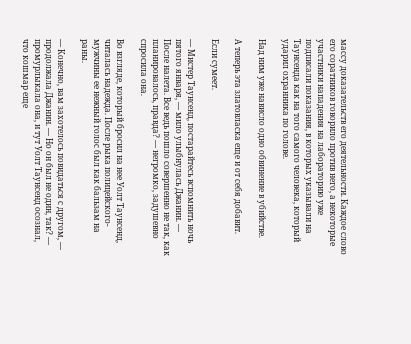массу доказательств его деятельности. Каждое слово его соратников говорило против него, а некоторые участники нападения на лабораторию уже подписали показания, в которых указывали на Таунсенда как на того самого человека, который ударил охранника по голове.

Над ним уже нависло одно обвинение в убийстве.

А теперь эта златовласка еще и от себя добавит.

Если сумеет.

— Мистер Таунсенд, постарайтесь вспомнить ночь пятого января, — мило улыбнулась Джанин. — После налета. Все ведь пошло совершенно не так, как планировалось, правда? — негромко, задушевно спросила она.

Во взгляде, который бросил на нее Уолт Таунсенд, читалась надежда. После рыка полицейского-мужчины ее нежный голос был как бальзам на раны.

— Конечно, вам захотелось повидаться с другом, — продолжала Джанин. — Но он был не один, так? — промурлыкала она, и тут Уолт Таунсенд осознал, что кошмар еще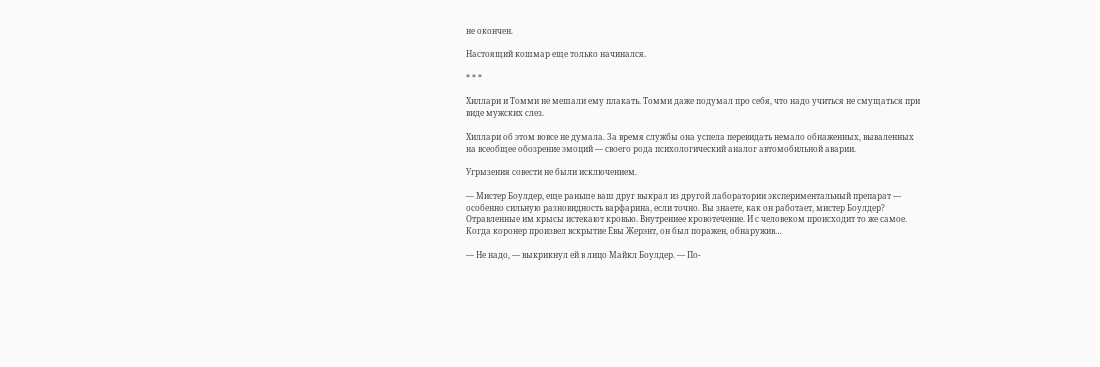не окончен.

Настоящий кошмар еще только начинался.

* * *

Хиллари и Томми не мешали ему плакать. Томми даже подумал про себя, что надо учиться не смущаться при виде мужских слез.

Хиллари об этом вовсе не думала. За время службы она успела перевидать немало обнаженных, вываленных на всеобщее обозрение эмоций — своего рода психологический аналог автомобильной аварии.

Угрызения совести не были исключением.

— Мистер Боулдер, еще раньше ваш друг выкрал из другой лаборатории экспериментальный препарат — особенно сильную разновидность варфарина, если точно. Вы знаете, как он работает, мистер Боулдер? Отравленные им крысы истекают кровью. Внутреннее кровотечение. И с человеком происходит то же самое. Когда коронер произвел вскрытие Евы Жерэнт, он был поражен, обнаружив…

— Не надо, — выкрикнул ей в лицо Майкл Боулдер. — По-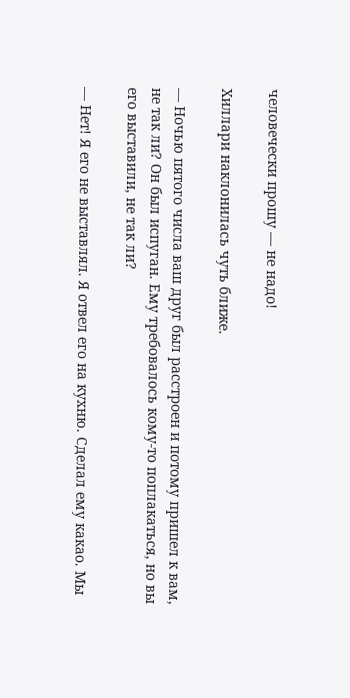человечески прошу — не надо!

Хиллари наклонилась чуть ближе.

— Ночью пятого числа ваш друг был расстроен и потому пришел к вам, не так ли? Он был испуган. Ему требовалось кому-то поплакаться, но вы его выставили, не так ли?

— Нет! Я его не выставлял. Я отвел его на кухню. Сделал ему какао. Мы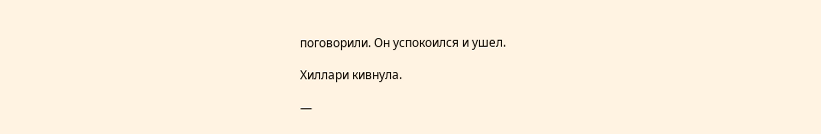поговорили. Он успокоился и ушел.

Хиллари кивнула.

—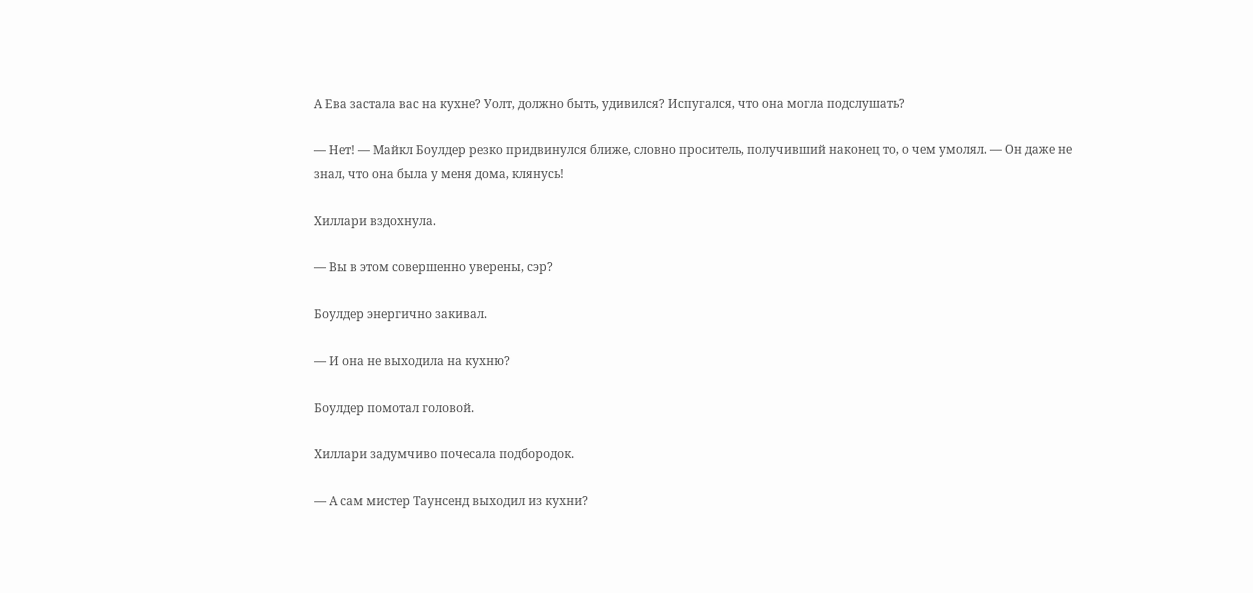А Ева застала вас на кухне? Уолт, должно быть, удивился? Испугался, что она могла подслушать?

— Нет! — Майкл Боулдер резко придвинулся ближе, словно проситель, получивший наконец то, о чем умолял. — Он даже не знал, что она была у меня дома, клянусь!

Хиллари вздохнула.

— Вы в этом совершенно уверены, сэр?

Боулдер энергично закивал.

— И она не выходила на кухню?

Боулдер помотал головой.

Хиллари задумчиво почесала подбородок.

— А сам мистер Таунсенд выходил из кухни?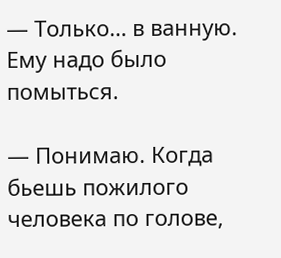— Только… в ванную. Ему надо было помыться.

— Понимаю. Когда бьешь пожилого человека по голове,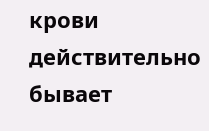крови действительно бывает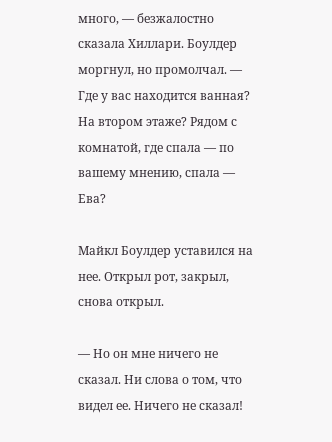много, — безжалостно сказала Хиллари. Боулдер моргнул, но промолчал. — Где у вас находится ванная? На втором этаже? Рядом с комнатой, где спала — по вашему мнению, спала — Ева?

Майкл Боулдер уставился на нее. Открыл рот, закрыл, снова открыл.

— Но он мне ничего не сказал. Ни слова о том, что видел ее. Ничего не сказал!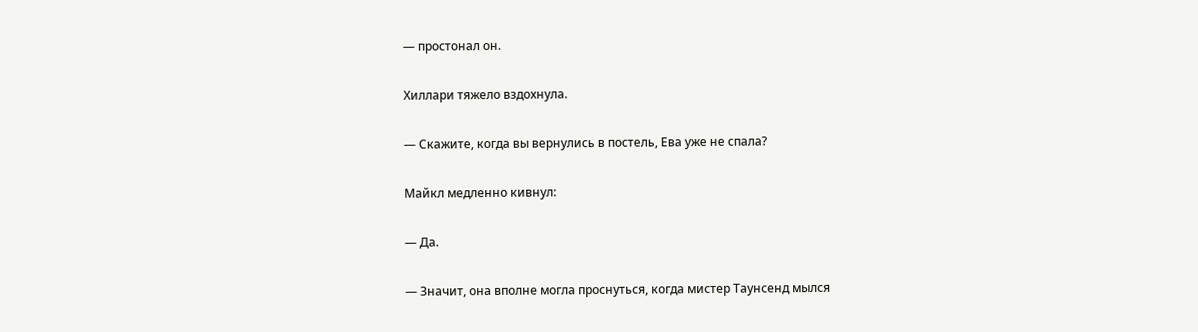— простонал он.

Хиллари тяжело вздохнула.

— Скажите, когда вы вернулись в постель, Ева уже не спала?

Майкл медленно кивнул:

— Да.

— Значит, она вполне могла проснуться, когда мистер Таунсенд мылся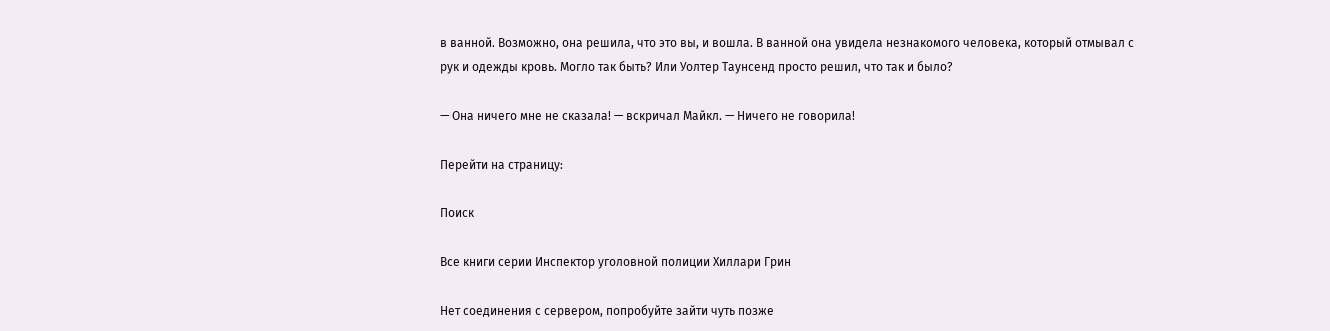в ванной. Возможно, она решила, что это вы, и вошла. В ванной она увидела незнакомого человека, который отмывал с рук и одежды кровь. Могло так быть? Или Уолтер Таунсенд просто решил, что так и было?

— Она ничего мне не сказала! — вскричал Майкл. — Ничего не говорила!

Перейти на страницу:

Поиск

Все книги серии Инспектор уголовной полиции Хиллари Грин

Нет соединения с сервером, попробуйте зайти чуть позже